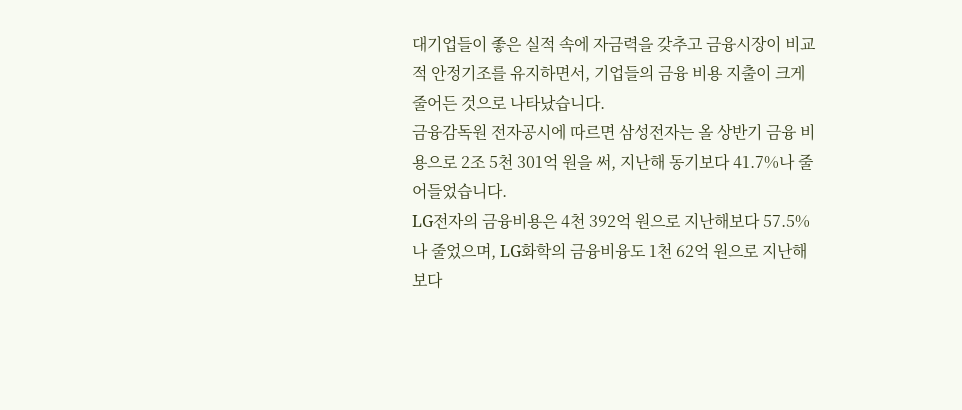대기업들이 좋은 실적 속에 자금력을 갖추고 금융시장이 비교적 안정기조를 유지하면서, 기업들의 금융 비용 지출이 크게 줄어든 것으로 나타났습니다.
금융감독원 전자공시에 따르면 삼성전자는 올 상반기 금융 비용으로 2조 5천 301억 원을 써, 지난해 동기보다 41.7%나 줄어들었습니다.
LG전자의 금융비용은 4천 392억 원으로 지난해보다 57.5%나 줄었으며, LG화학의 금융비융도 1천 62억 원으로 지난해보다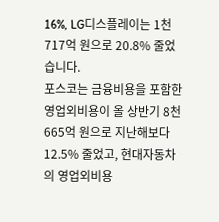16%, LG디스플레이는 1천 717억 원으로 20.8% 줄었습니다.
포스코는 금융비용을 포함한 영업외비용이 올 상반기 8천 665억 원으로 지난해보다 12.5% 줄었고, 현대자동차의 영업외비용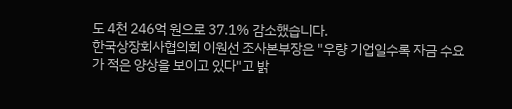도 4천 246억 원으로 37.1% 감소했습니다.
한국상장회사협의회 이원선 조사본부장은 "우량 기업일수록 자금 수요가 적은 양상을 보이고 있다"고 밝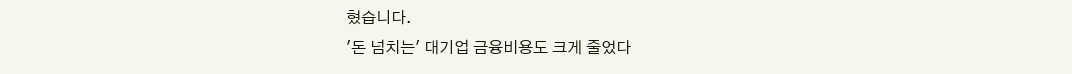혔습니다.
'돈 넘치는' 대기업 금융비용도 크게 줄었다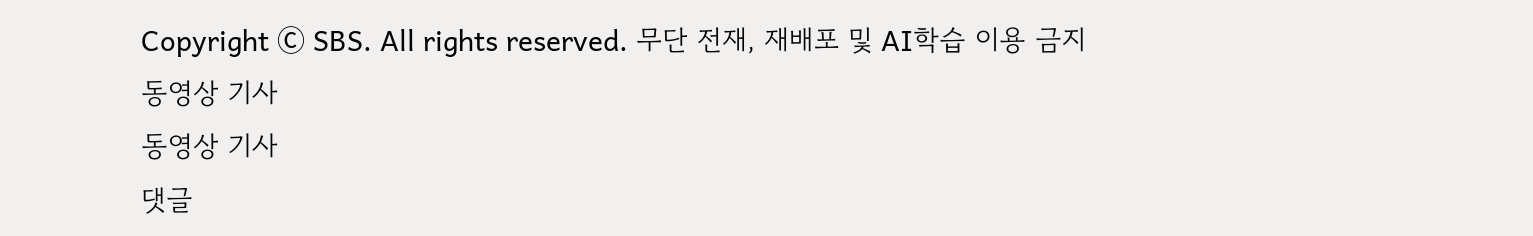Copyright Ⓒ SBS. All rights reserved. 무단 전재, 재배포 및 AI학습 이용 금지
동영상 기사
동영상 기사
댓글